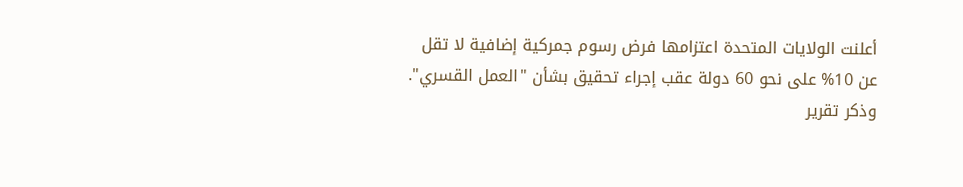أعلنت الولايات المتحدة اعتزامها فرض رسوم جمركية إضافية لا تقل عن 10% على نحو 60 دولة عقب إجراء تحقيق بشأن "العمل القسري".
وذكر تقرير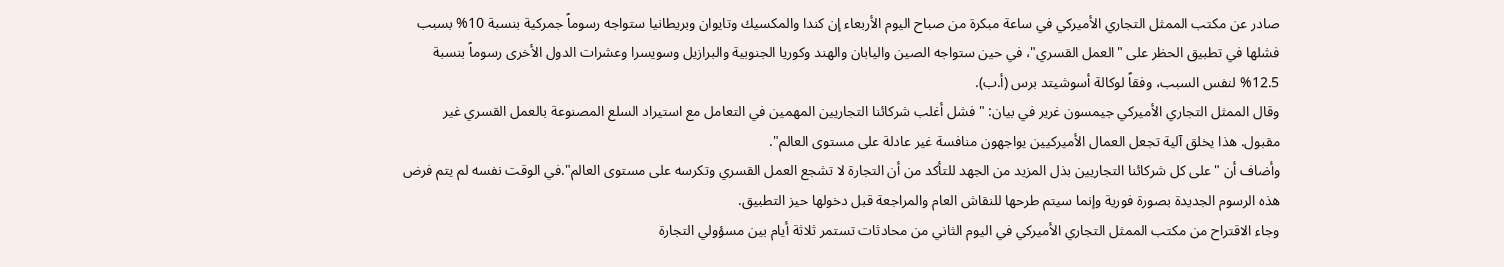صادر عن مكتب الممثل التجاري الأميركي في ساعة مبكرة من صباح اليوم الأربعاء إن كندا والمكسيك وتايوان وبريطانيا ستواجه رسوماً جمركية بنسبة 10% بسبب فشلها في تطبيق الحظر على "العمل القسري"، في حين ستواجه الصين واليابان والهند وكوريا الجنوبية والبرازيل وسويسرا وعشرات الدول الأخرى رسوماً بنسبة 12.5% لنفس السبب، وفقاً لوكالة أسوشيتد برس (أ.ب).
وقال الممثل التجاري الأميركي جيمسون غرير في بيان: "فشل أغلب شركائنا التجاريين المهمين في التعامل مع استيراد السلع المصنوعة بالعمل القسري غير مقبول. هذا يخلق آلية تجعل العمال الأميركيين يواجهون منافسة غير عادلة على مستوى العالم".
وأضاف أن "على كل شركائنا التجاريين بذل المزيد من الجهد للتأكد من أن التجارة لا تشجع العمل القسري وتكرسه على مستوى العالم".في الوقت نفسه لم يتم فرض هذه الرسوم الجديدة بصورة فورية وإنما سيتم طرحها للنقاش العام والمراجعة قبل دخولها حيز التطبيق.
وجاء الاقتراح من مكتب الممثل التجاري الأميركي في اليوم الثاني من محادثات تستمر ثلاثة أيام بين مسؤولي التجارة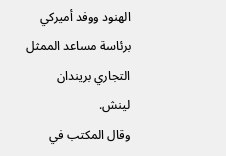الهنود ووفد أميركي برئاسة مساعد الممثل التجاري بريندان لينش.
وقال المكتب في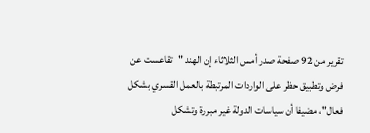تقرير من 92 صفحة صدر أمس الثلاثاء إن الهند "تقاعست عن فرض وتطبيق حظر على الواردات المرتبطة بالعمل القسري بشكل فعال"، مضيفا أن سياسات الدولة غير مبررة وتشكل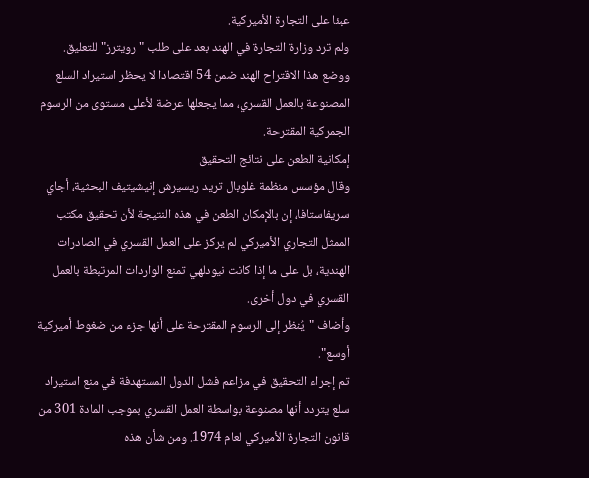عبئا على التجارة الأميركية.
ولم ترد وزارة التجارة في الهند بعد على طلب "رويترز" للتعليق.
ووضع هذا الاقتراح الهند ضمن 54 اقتصادا لا يحظر استيراد السلع المصنوعة بالعمل القسري، مما يجعلها عرضة لأعلى مستوى من الرسوم الجمركية المقترحة.
إمكانية الطعن على نتائج التحقيق
وقال مؤسس منظمة غلوبال تريد ريسيرش إنيشيتيف البحثية، أجاي سريفاستافا، إن بالإمكان الطعن في هذه النتيجة لأن تحقيق مكتب الممثل التجاري الأميركي لم يركز على العمل القسري في الصادرات الهندية، بل على ما إذا كانت نيودلهي تمنع الواردات المرتبطة بالعمل القسري في دول أخرى.
وأضاف "يُنظر إلى الرسوم المقترحة على أنها جزء من ضغوط أميركية أوسع".
تم إجراء التحقيق في مزاعم فشل الدول المستهدفة في منع استيراد سلع يتردد أنها مصنوعة بواسطة العمل القسري بموجب المادة 301 من قانون التجارة الأميركي لعام 1974. ومن شأن هذه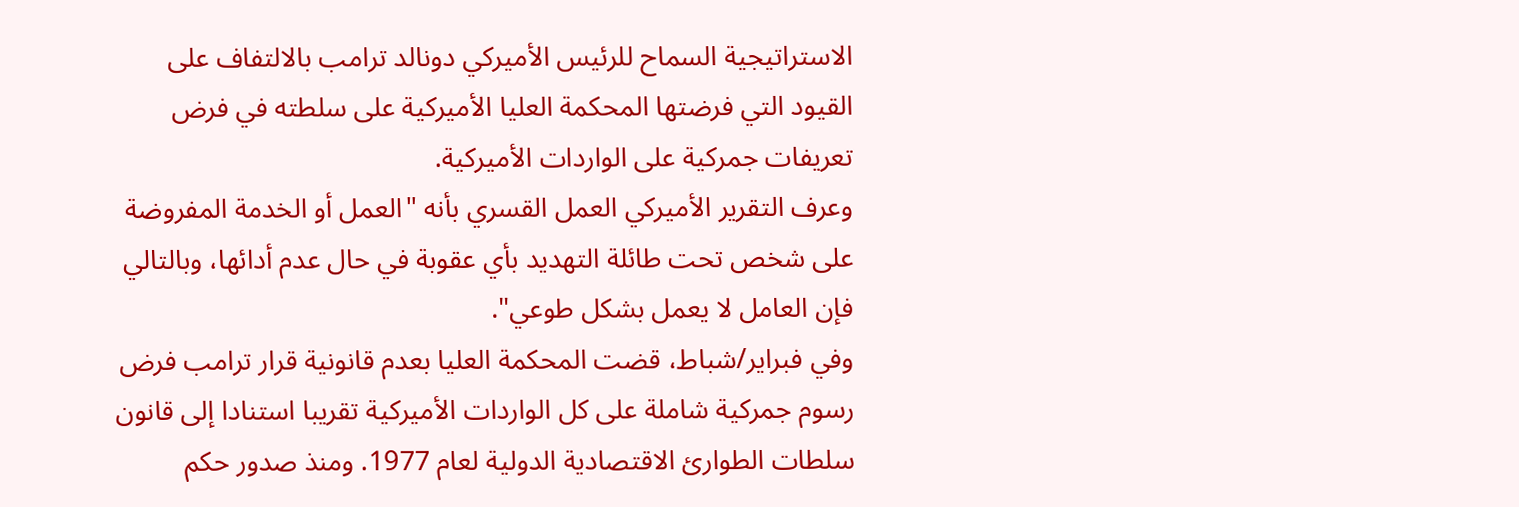الاستراتيجية السماح للرئيس الأميركي دونالد ترامب بالالتفاف على القيود التي فرضتها المحكمة العليا الأميركية على سلطته في فرض تعريفات جمركية على الواردات الأميركية.
وعرف التقرير الأميركي العمل القسري بأنه "العمل أو الخدمة المفروضة على شخص تحت طائلة التهديد بأي عقوبة في حال عدم أدائها، وبالتالي فإن العامل لا يعمل بشكل طوعي".
وفي فبراير/شباط، قضت المحكمة العليا بعدم قانونية قرار ترامب فرض رسوم جمركية شاملة على كل الواردات الأميركية تقريبا استنادا إلى قانون سلطات الطوارئ الاقتصادية الدولية لعام 1977. ومنذ صدور حكم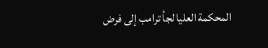المحكمة العليا لجأ ترامب إلى فرض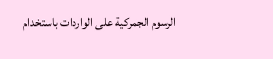الرسوم الجمركية على الواردات باستخدام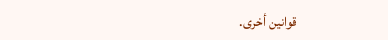قوانين أخرى.